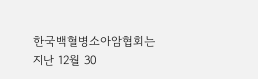한국백혈병소아암협회는 지난 12월 30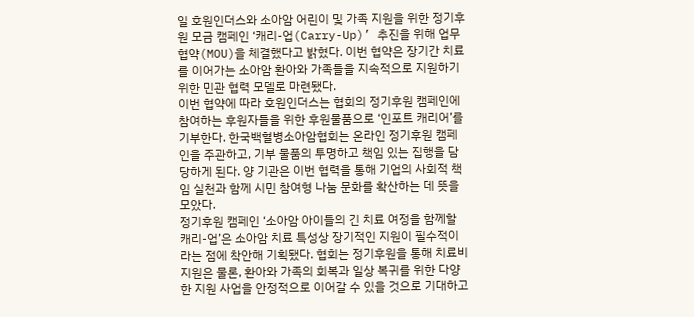일 호원인더스와 소아암 어린이 및 가족 지원을 위한 정기후원 모금 캠페인 ‘캐리-업(Carry-Up)’ 추진을 위해 업무협약(MOU)을 체결했다고 밝혔다. 이번 협약은 장기간 치료를 이어가는 소아암 환아와 가족들을 지속적으로 지원하기 위한 민관 협력 모델로 마련됐다.
이번 협약에 따라 호원인더스는 협회의 정기후원 캠페인에 참여하는 후원자들을 위한 후원물품으로 ‘인포트 캐리어’를 기부한다. 한국백혈병소아암협회는 온라인 정기후원 캠페인을 주관하고, 기부 물품의 투명하고 책임 있는 집행을 담당하게 된다. 양 기관은 이번 협력을 통해 기업의 사회적 책임 실천과 함께 시민 참여형 나눔 문화를 확산하는 데 뜻을 모았다.
정기후원 캠페인 ‘소아암 아이들의 긴 치료 여정을 함께할 캐리-업’은 소아암 치료 특성상 장기적인 지원이 필수적이라는 점에 착안해 기획됐다. 협회는 정기후원을 통해 치료비 지원은 물론, 환아와 가족의 회복과 일상 복귀를 위한 다양한 지원 사업을 안정적으로 이어갈 수 있을 것으로 기대하고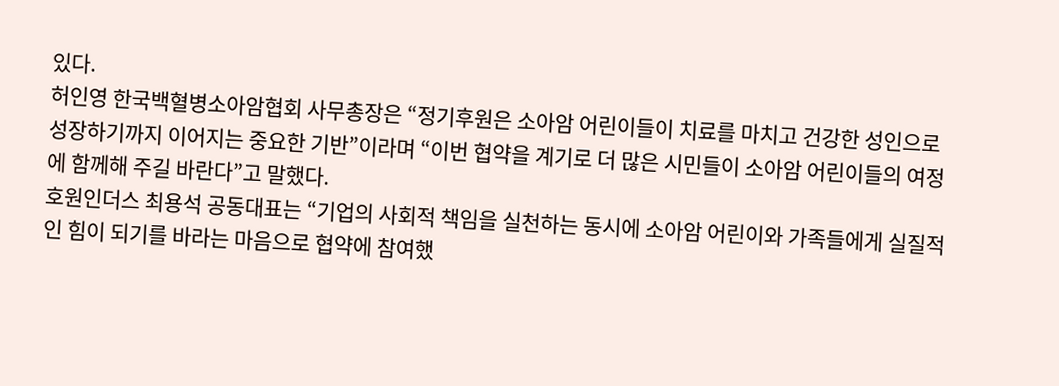있다.
허인영 한국백혈병소아암협회 사무총장은 “정기후원은 소아암 어린이들이 치료를 마치고 건강한 성인으로 성장하기까지 이어지는 중요한 기반”이라며 “이번 협약을 계기로 더 많은 시민들이 소아암 어린이들의 여정에 함께해 주길 바란다”고 말했다.
호원인더스 최용석 공동대표는 “기업의 사회적 책임을 실천하는 동시에 소아암 어린이와 가족들에게 실질적인 힘이 되기를 바라는 마음으로 협약에 참여했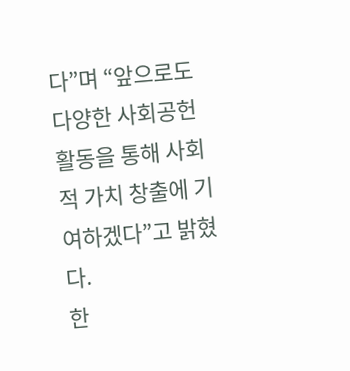다”며 “앞으로도 다양한 사회공헌 활동을 통해 사회적 가치 창출에 기여하겠다”고 밝혔다.
한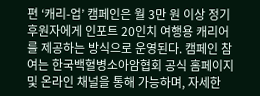편 ‘캐리-업’ 캠페인은 월 3만 원 이상 정기후원자에게 인포트 20인치 여행용 캐리어를 제공하는 방식으로 운영된다. 캠페인 참여는 한국백혈병소아암협회 공식 홈페이지 및 온라인 채널을 통해 가능하며, 자세한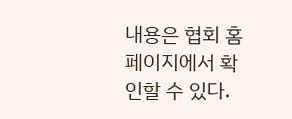내용은 협회 홈페이지에서 확인할 수 있다.